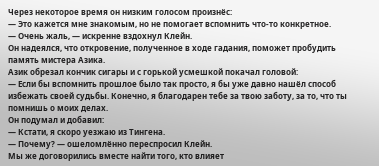Через некоторое время он низким голосом произнёс:
— Это кажется мне знакомым, но не помогает вспомнить что-то конкретное.
— Очень жаль, — искренне вздохнул Клейн.
Он надеялся, что откровение, полученное в ходе гадания, поможет пробудить память мистера Азика.
Азик обрезал кончик сигары и с горькой усмешкой покачал головой:
— Если бы вспомнить прошлое было так просто, я бы уже давно нашёл способ избежать своей судьбы. Конечно, я благодарен тебе за твою заботу, за то, что ты помнишь о моих делах.
Он подумал и добавил:
— Кстати, я скоро уезжаю из Тингена.
— Почему? — ошеломлённо переспросил Клейн.
Мы же договорились вместе найти того, кто влияет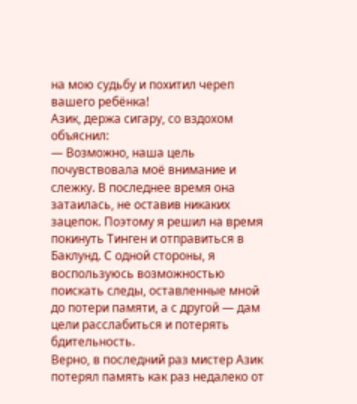на мою судьбу и похитил череп вашего ребёнка!
Азик, держа сигару, со вздохом объяснил:
— Возможно, наша цель почувствовала моё внимание и слежку. В последнее время она затаилась, не оставив никаких зацепок. Поэтому я решил на время покинуть Тинген и отправиться в Баклунд. С одной стороны, я воспользуюсь возможностью поискать следы, оставленные мной до потери памяти, а с другой — дам цели расслабиться и потерять бдительность.
Верно, в последний раз мистер Азик потерял память как раз недалеко от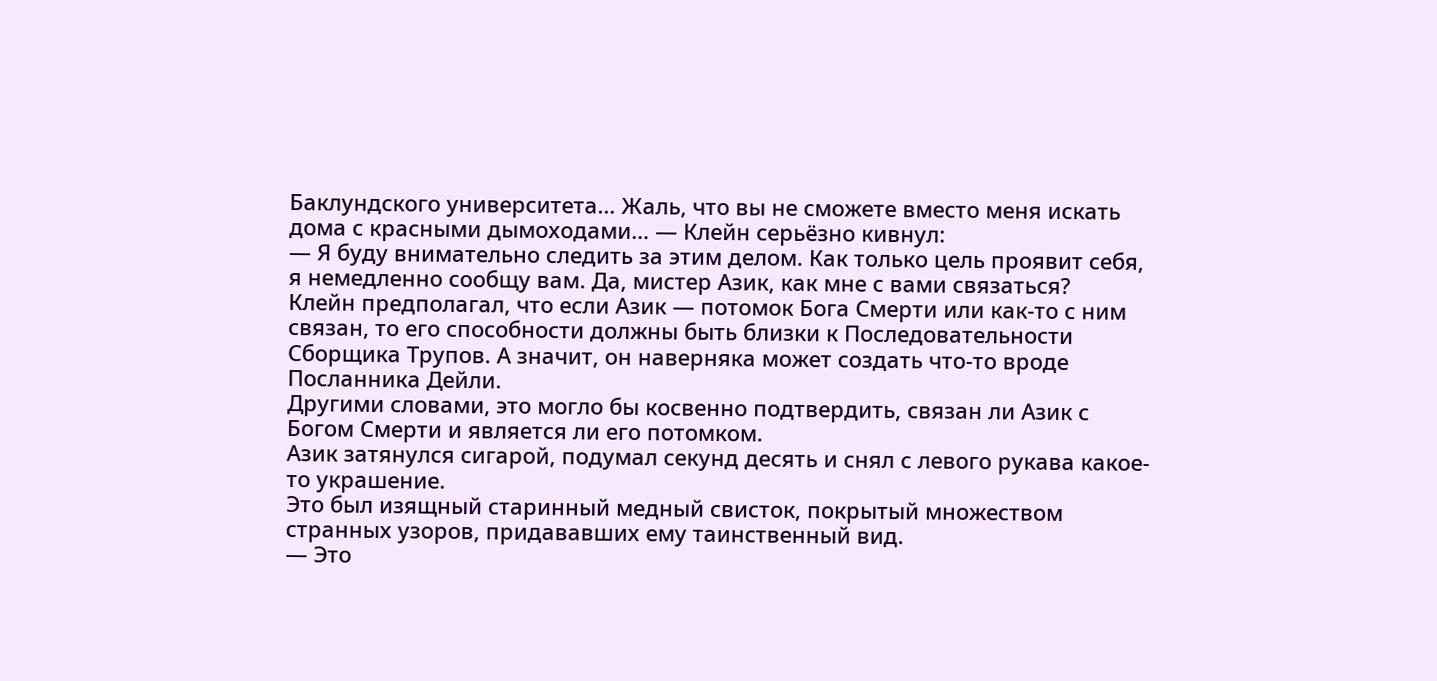Баклундского университета… Жаль, что вы не сможете вместо меня искать дома с красными дымоходами… — Клейн серьёзно кивнул:
— Я буду внимательно следить за этим делом. Как только цель проявит себя, я немедленно сообщу вам. Да, мистер Азик, как мне с вами связаться?
Клейн предполагал, что если Азик — потомок Бога Смерти или как-то с ним связан, то его способности должны быть близки к Последовательности Сборщика Трупов. А значит, он наверняка может создать что-то вроде Посланника Дейли.
Другими словами, это могло бы косвенно подтвердить, связан ли Азик с Богом Смерти и является ли его потомком.
Азик затянулся сигарой, подумал секунд десять и снял с левого рукава какое-то украшение.
Это был изящный старинный медный свисток, покрытый множеством странных узоров, придававших ему таинственный вид.
— Это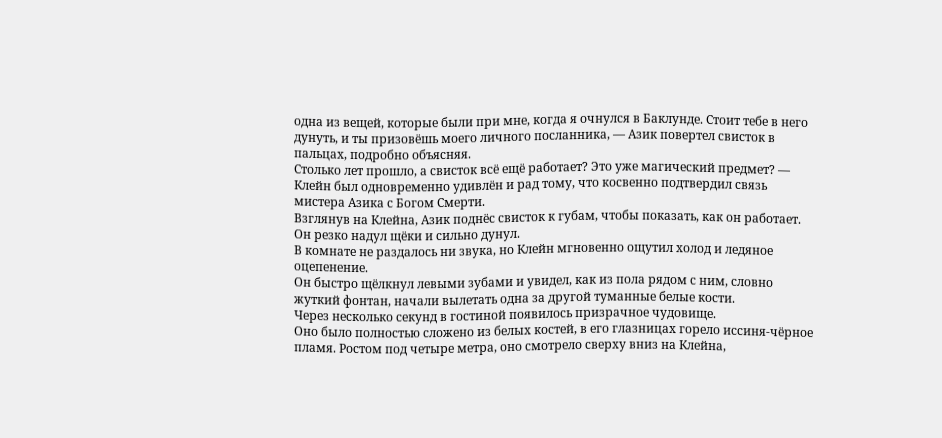одна из вещей, которые были при мне, когда я очнулся в Баклунде. Стоит тебе в него дунуть, и ты призовёшь моего личного посланника, — Азик повертел свисток в пальцах, подробно объясняя.
Столько лет прошло, а свисток всё ещё работает? Это уже магический предмет? — Клейн был одновременно удивлён и рад тому, что косвенно подтвердил связь мистера Азика с Богом Смерти.
Взглянув на Клейна, Азик поднёс свисток к губам, чтобы показать, как он работает.
Он резко надул щёки и сильно дунул.
В комнате не раздалось ни звука, но Клейн мгновенно ощутил холод и ледяное оцепенение.
Он быстро щёлкнул левыми зубами и увидел, как из пола рядом с ним, словно жуткий фонтан, начали вылетать одна за другой туманные белые кости.
Через несколько секунд в гостиной появилось призрачное чудовище.
Оно было полностью сложено из белых костей, в его глазницах горело иссиня-чёрное пламя. Ростом под четыре метра, оно смотрело сверху вниз на Клейна,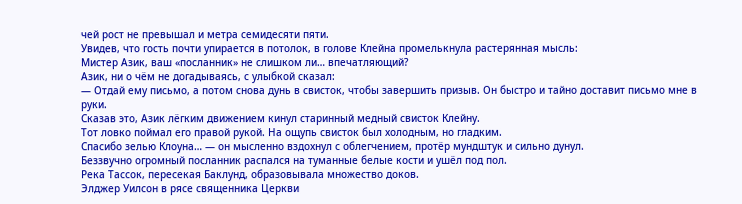чей рост не превышал и метра семидесяти пяти.
Увидев, что гость почти упирается в потолок, в голове Клейна промелькнула растерянная мысль:
Мистер Азик, ваш «посланник» не слишком ли… впечатляющий?
Азик, ни о чём не догадываясь, с улыбкой сказал:
— Отдай ему письмо, а потом снова дунь в свисток, чтобы завершить призыв. Он быстро и тайно доставит письмо мне в руки.
Сказав это, Азик лёгким движением кинул старинный медный свисток Клейну.
Тот ловко поймал его правой рукой. На ощупь свисток был холодным, но гладким.
Спасибо зелью Клоуна… — он мысленно вздохнул с облегчением, протёр мундштук и сильно дунул.
Беззвучно огромный посланник распался на туманные белые кости и ушёл под пол.
Река Тассок, пересекая Баклунд, образовывала множество доков.
Элджер Уилсон в рясе священника Церкви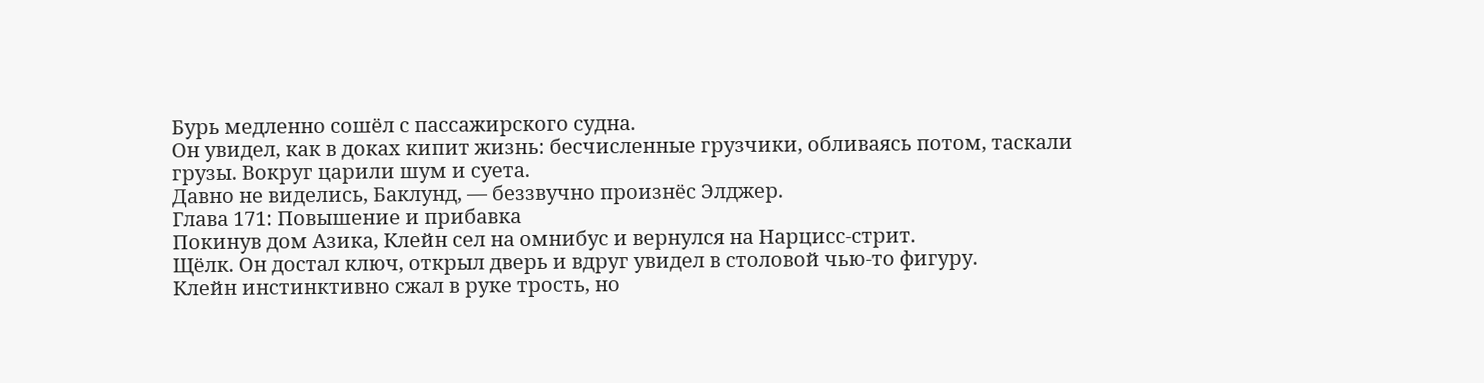Бурь медленно сошёл с пассажирского судна.
Он увидел, как в доках кипит жизнь: бесчисленные грузчики, обливаясь потом, таскали грузы. Вокруг царили шум и суета.
Давно не виделись, Баклунд, — беззвучно произнёс Элджер.
Глава 171: Повышение и прибавка
Покинув дом Азика, Клейн сел на омнибус и вернулся на Нарцисс-стрит.
Щёлк. Он достал ключ, открыл дверь и вдруг увидел в столовой чью-то фигуру.
Клейн инстинктивно сжал в руке трость, но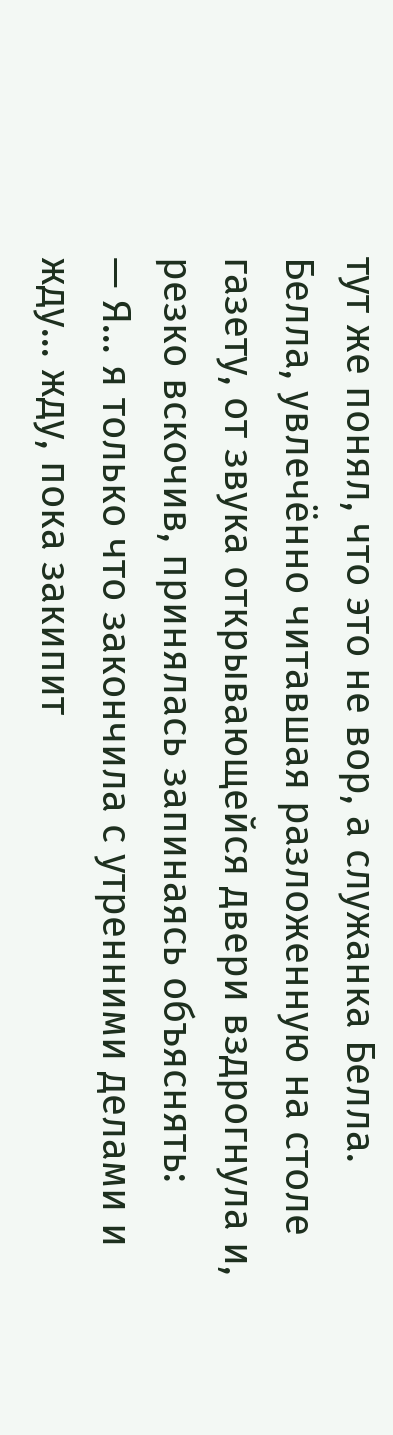тут же понял, что это не вор, а служанка Белла.
Белла, увлечённо читавшая разложенную на столе газету, от звука открывающейся двери вздрогнула и, резко вскочив, принялась запинаясь объяснять:
— Я… я только что закончила с утренними делами и жду… жду, пока закипит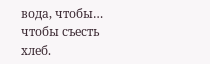вода, чтобы… чтобы съесть хлеб.